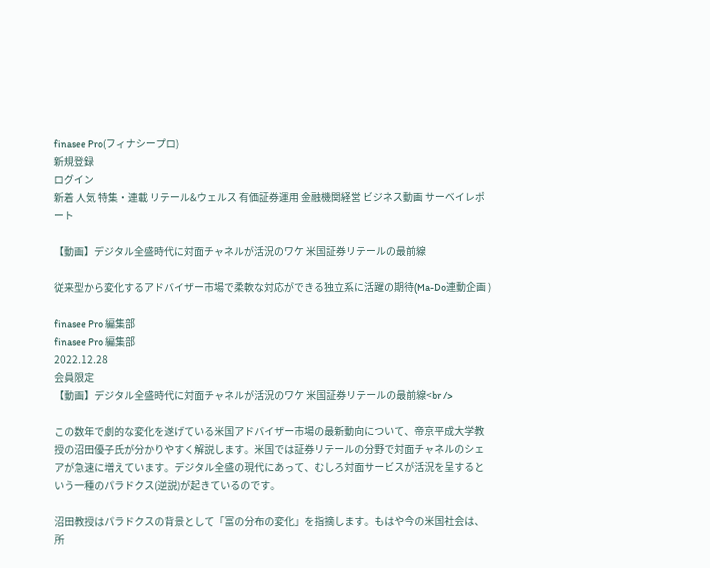finasee Pro(フィナシープロ)
新規登録
ログイン
新着 人気 特集・連載 リテール&ウェルス 有価証券運用 金融機関経営 ビジネス動画 サーベイレポート

【動画】デジタル全盛時代に対面チャネルが活況のワケ 米国証券リテールの最前線

従来型から変化するアドバイザー市場で柔軟な対応ができる独立系に活躍の期待(Ma-Do連動企画 )

finasee Pro 編集部
finasee Pro 編集部
2022.12.28
会員限定
【動画】デジタル全盛時代に対面チャネルが活況のワケ 米国証券リテールの最前線<br />

この数年で劇的な変化を遂げている米国アドバイザー市場の最新動向について、帝京平成大学教授の沼田優子氏が分かりやすく解説します。米国では証券リテールの分野で対面チャネルのシェアが急速に増えています。デジタル全盛の現代にあって、むしろ対面サービスが活況を呈するという一種のパラドクス(逆説)が起きているのです。

沼田教授はパラドクスの背景として「富の分布の変化」を指摘します。もはや今の米国社会は、所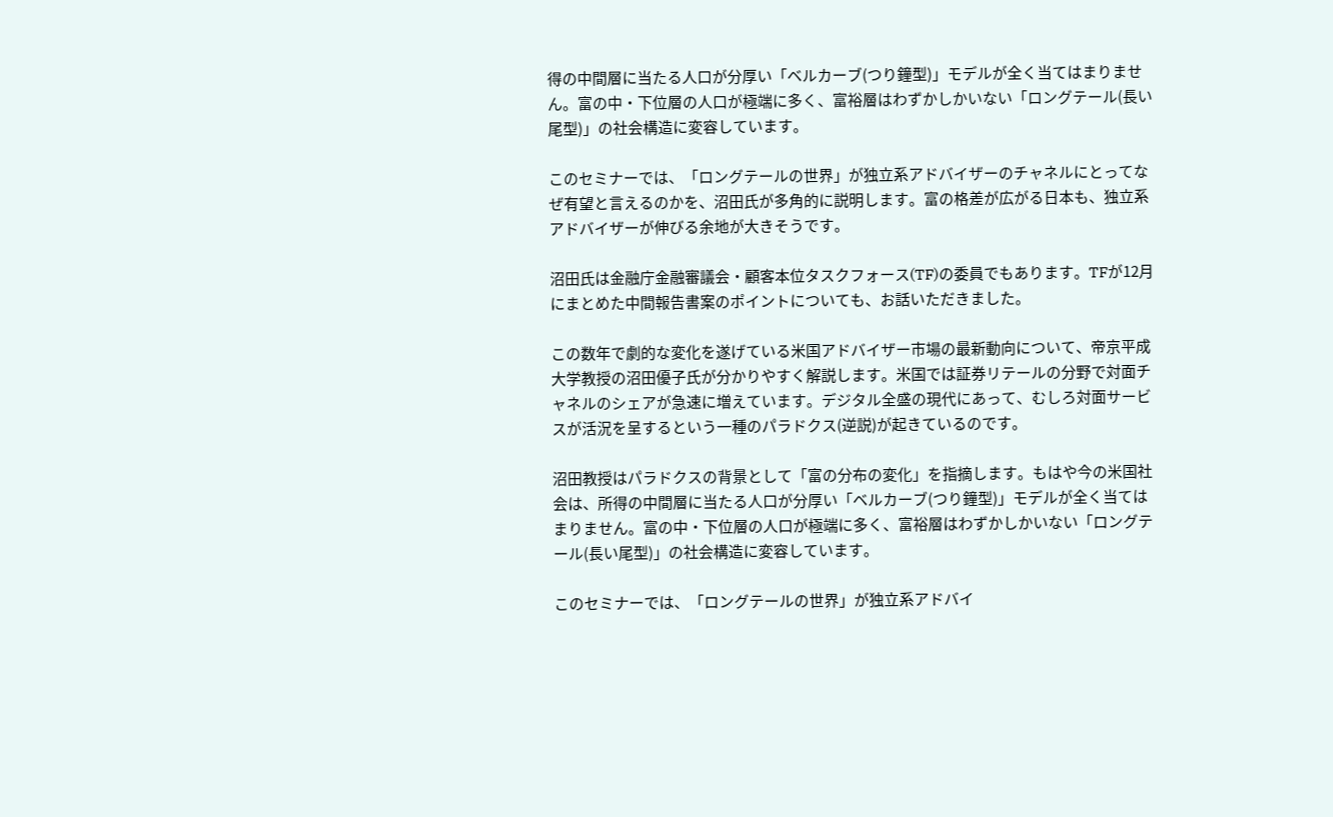得の中間層に当たる人口が分厚い「ベルカーブ(つり鐘型)」モデルが全く当てはまりません。富の中・下位層の人口が極端に多く、富裕層はわずかしかいない「ロングテール(長い尾型)」の社会構造に変容しています。

このセミナーでは、「ロングテールの世界」が独立系アドバイザーのチャネルにとってなぜ有望と言えるのかを、沼田氏が多角的に説明します。富の格差が広がる日本も、独立系アドバイザーが伸びる余地が大きそうです。

沼田氏は金融庁金融審議会・顧客本位タスクフォース(TF)の委員でもあります。TFが12月にまとめた中間報告書案のポイントについても、お話いただきました。

この数年で劇的な変化を遂げている米国アドバイザー市場の最新動向について、帝京平成大学教授の沼田優子氏が分かりやすく解説します。米国では証券リテールの分野で対面チャネルのシェアが急速に増えています。デジタル全盛の現代にあって、むしろ対面サービスが活況を呈するという一種のパラドクス(逆説)が起きているのです。

沼田教授はパラドクスの背景として「富の分布の変化」を指摘します。もはや今の米国社会は、所得の中間層に当たる人口が分厚い「ベルカーブ(つり鐘型)」モデルが全く当てはまりません。富の中・下位層の人口が極端に多く、富裕層はわずかしかいない「ロングテール(長い尾型)」の社会構造に変容しています。

このセミナーでは、「ロングテールの世界」が独立系アドバイ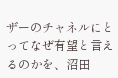ザーのチャネルにとってなぜ有望と言えるのかを、沼田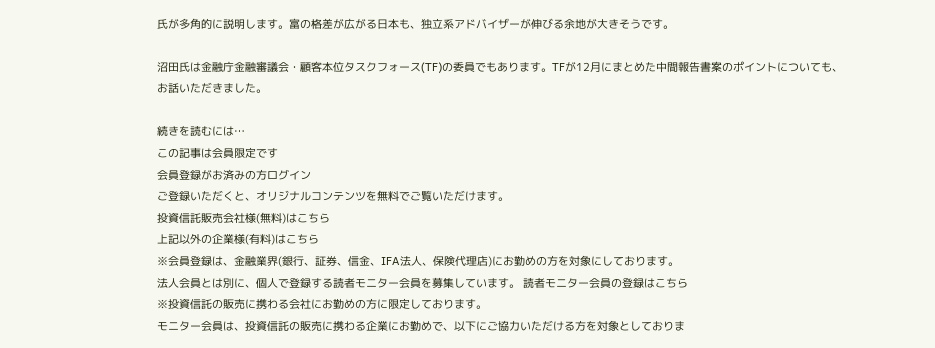氏が多角的に説明します。富の格差が広がる日本も、独立系アドバイザーが伸びる余地が大きそうです。

沼田氏は金融庁金融審議会・顧客本位タスクフォース(TF)の委員でもあります。TFが12月にまとめた中間報告書案のポイントについても、お話いただきました。

続きを読むには…
この記事は会員限定です
会員登録がお済みの方ログイン
ご登録いただくと、オリジナルコンテンツを無料でご覧いただけます。
投資信託販売会社様(無料)はこちら
上記以外の企業様(有料)はこちら
※会員登録は、金融業界(銀行、証券、信金、IFA法人、保険代理店)にお勤めの方を対象にしております。
法人会員とは別に、個人で登録する読者モニター会員を募集しています。 読者モニター会員の登録はこちら
※投資信託の販売に携わる会社にお勤めの方に限定しております。
モニター会員は、投資信託の販売に携わる企業にお勤めで、以下にご協力いただける方を対象としておりま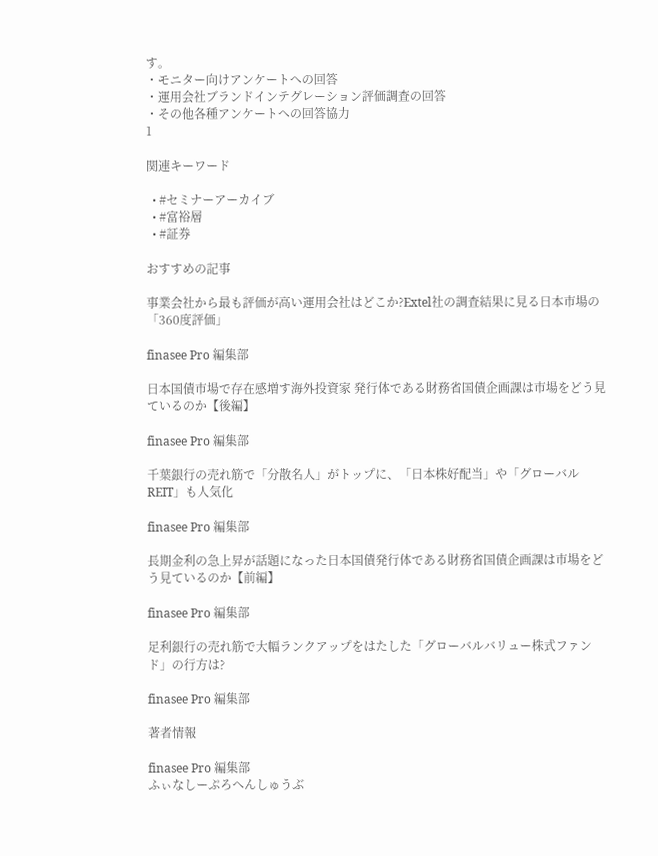す。
・モニター向けアンケートへの回答
・運用会社ブランドインテグレーション評価調査の回答
・その他各種アンケートへの回答協力
1

関連キーワード

  • #セミナーアーカイブ
  • #富裕層
  • #証券

おすすめの記事

事業会社から最も評価が高い運用会社はどこか?Extel社の調査結果に見る日本市場の「360度評価」

finasee Pro 編集部

日本国債市場で存在感増す海外投資家 発行体である財務省国債企画課は市場をどう見ているのか【後編】

finasee Pro 編集部

千葉銀行の売れ筋で「分散名人」がトップに、「日本株好配当」や「グローバルREIT」も人気化

finasee Pro 編集部

長期金利の急上昇が話題になった日本国債発行体である財務省国債企画課は市場をどう見ているのか【前編】

finasee Pro 編集部

足利銀行の売れ筋で大幅ランクアップをはたした「グローバルバリュー株式ファンド」の行方は?

finasee Pro 編集部

著者情報

finasee Pro 編集部
ふぃなしーぷろへんしゅうぶ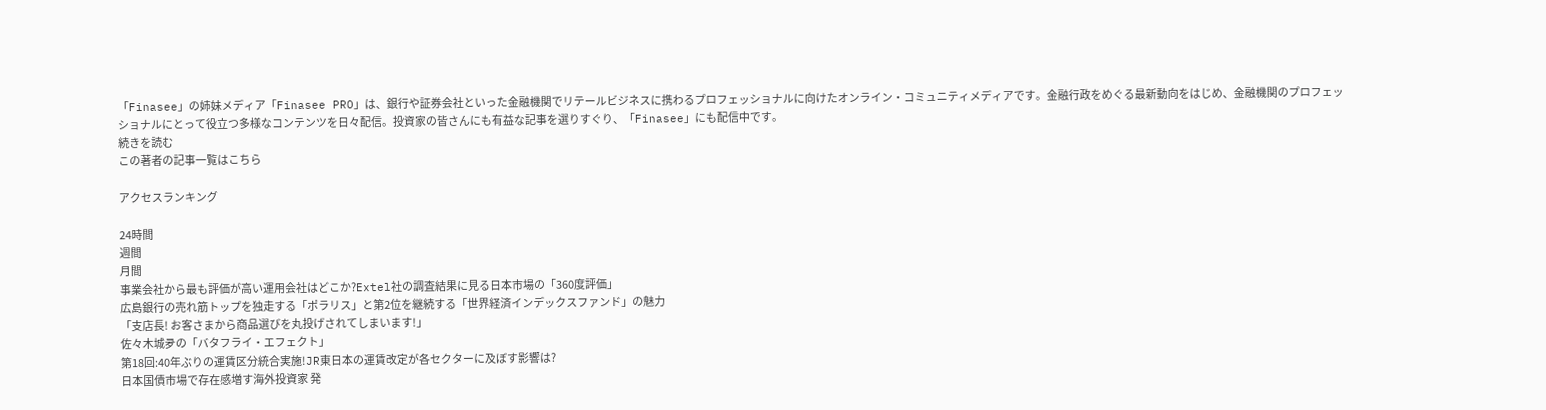「Finasee」の姉妹メディア「Finasee PRO」は、銀行や証券会社といった金融機関でリテールビジネスに携わるプロフェッショナルに向けたオンライン・コミュニティメディアです。金融行政をめぐる最新動向をはじめ、金融機関のプロフェッショナルにとって役立つ多様なコンテンツを日々配信。投資家の皆さんにも有益な記事を選りすぐり、「Finasee」にも配信中です。
続きを読む
この著者の記事一覧はこちら

アクセスランキング

24時間
週間
月間
事業会社から最も評価が高い運用会社はどこか?Extel社の調査結果に見る日本市場の「360度評価」
広島銀行の売れ筋トップを独走する「ポラリス」と第2位を継続する「世界経済インデックスファンド」の魅力
「支店長! お客さまから商品選びを丸投げされてしまいます!」
佐々木城夛の「バタフライ・エフェクト」
第18回:40年ぶりの運賃区分統合実施!JR東日本の運賃改定が各セクターに及ぼす影響は?
日本国債市場で存在感増す海外投資家 発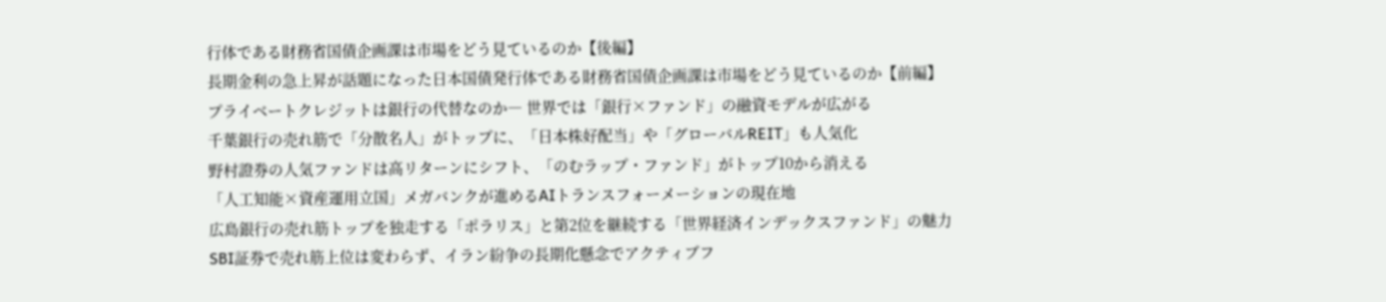行体である財務省国債企画課は市場をどう見ているのか【後編】
長期金利の急上昇が話題になった日本国債発行体である財務省国債企画課は市場をどう見ているのか【前編】
プライベートクレジットは銀行の代替なのか― 世界では「銀行×ファンド」の融資モデルが広がる
千葉銀行の売れ筋で「分散名人」がトップに、「日本株好配当」や「グローバルREIT」も人気化
野村證券の人気ファンドは高リターンにシフト、「のむラップ・ファンド」がトップ10から消える
「人工知能×資産運用立国」メガバンクが進めるAIトランスフォーメーションの現在地
広島銀行の売れ筋トップを独走する「ポラリス」と第2位を継続する「世界経済インデックスファンド」の魅力
SBI証券で売れ筋上位は変わらず、イラン紛争の長期化懸念でアクティブフ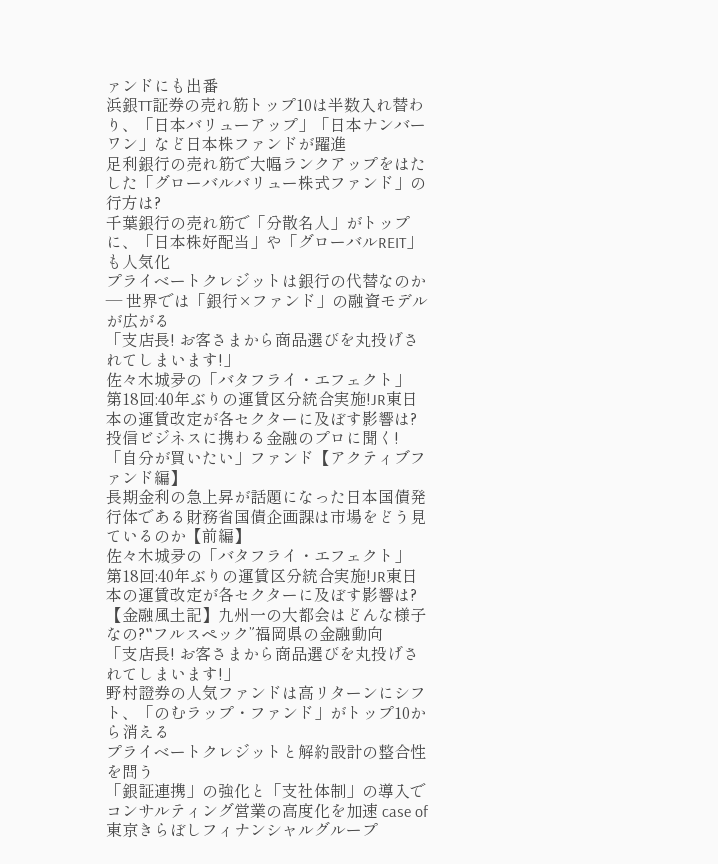ァンドにも出番
浜銀TT証券の売れ筋トップ10は半数入れ替わり、「日本バリューアップ」「日本ナンバーワン」など日本株ファンドが躍進
足利銀行の売れ筋で大幅ランクアップをはたした「グローバルバリュー株式ファンド」の行方は?
千葉銀行の売れ筋で「分散名人」がトップに、「日本株好配当」や「グローバルREIT」も人気化
プライベートクレジットは銀行の代替なのか― 世界では「銀行×ファンド」の融資モデルが広がる
「支店長! お客さまから商品選びを丸投げされてしまいます!」
佐々木城夛の「バタフライ・エフェクト」
第18回:40年ぶりの運賃区分統合実施!JR東日本の運賃改定が各セクターに及ぼす影響は?
投信ビジネスに携わる金融のプロに聞く!「自分が買いたい」ファンド【アクティブファンド編】
長期金利の急上昇が話題になった日本国債発行体である財務省国債企画課は市場をどう見ているのか【前編】
佐々木城夛の「バタフライ・エフェクト」
第18回:40年ぶりの運賃区分統合実施!JR東日本の運賃改定が各セクターに及ぼす影響は?
【金融風土記】九州一の大都会はどんな様子なの?‟フルスペック”福岡県の金融動向
「支店長! お客さまから商品選びを丸投げされてしまいます!」
野村證券の人気ファンドは高リターンにシフト、「のむラップ・ファンド」がトップ10から消える
プライベートクレジットと解約設計の整合性を問う
「銀証連携」の強化と「支社体制」の導入でコンサルティング営業の高度化を加速 case of 東京きらぼしフィナンシャルグループ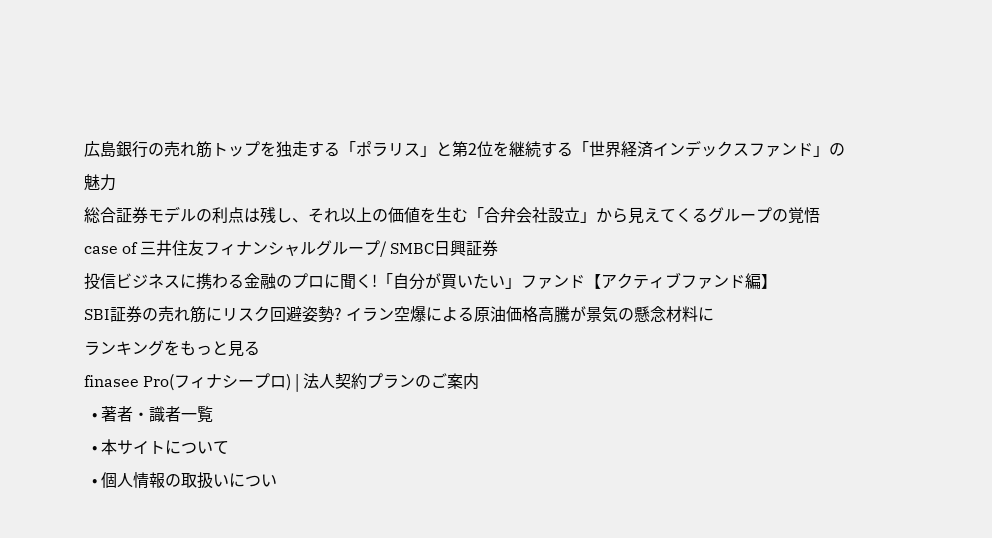広島銀行の売れ筋トップを独走する「ポラリス」と第2位を継続する「世界経済インデックスファンド」の魅力
総合証券モデルの利点は残し、それ以上の価値を生む「合弁会社設立」から見えてくるグループの覚悟 case of 三井住友フィナンシャルグループ/ SMBC日興証券
投信ビジネスに携わる金融のプロに聞く!「自分が買いたい」ファンド【アクティブファンド編】
SBI証券の売れ筋にリスク回避姿勢? イラン空爆による原油価格高騰が景気の懸念材料に
ランキングをもっと見る
finasee Pro(フィナシープロ) | 法人契約プランのご案内
  • 著者・識者一覧
  • 本サイトについて
  • 個人情報の取扱いについ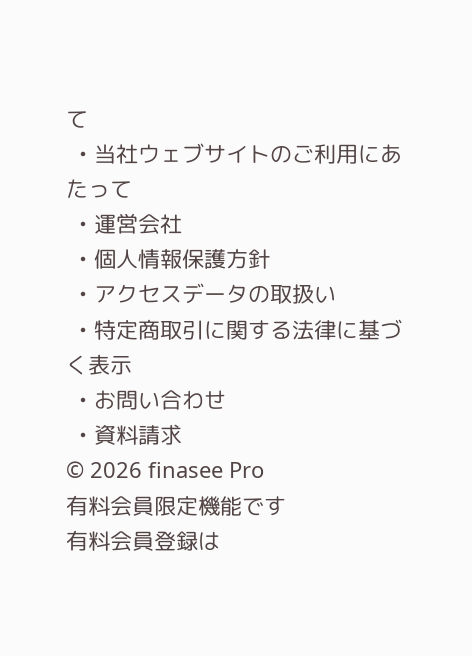て
  • 当社ウェブサイトのご利用にあたって
  • 運営会社
  • 個人情報保護方針
  • アクセスデータの取扱い
  • 特定商取引に関する法律に基づく表示
  • お問い合わせ
  • 資料請求
© 2026 finasee Pro
有料会員限定機能です
有料会員登録は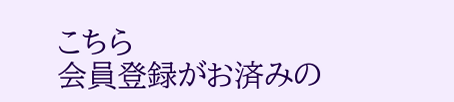こちら
会員登録がお済みの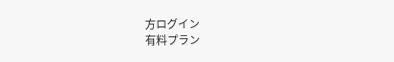方ログイン
有料プラン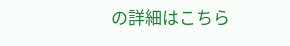の詳細はこちら